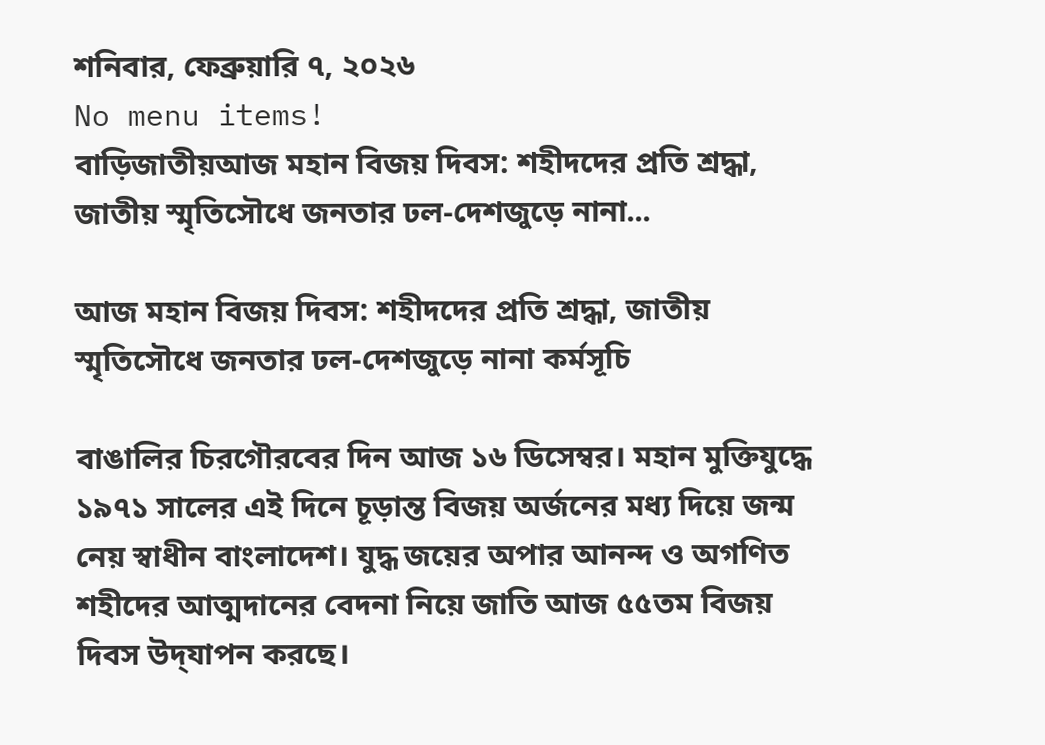শনিবার, ফেব্রুয়ারি ৭, ২০২৬
No menu items!
বাড়িজাতীয়আজ মহান বিজয় দিবস: শহীদদের প্রতি শ্রদ্ধা, জাতীয় স্মৃতিসৌধে জনতার ঢল-দেশজুড়ে নানা...

আজ মহান বিজয় দিবস: শহীদদের প্রতি শ্রদ্ধা, জাতীয় স্মৃতিসৌধে জনতার ঢল-দেশজুড়ে নানা কর্মসূচি

বাঙালির চিরগৌরবের দিন আজ ১৬ ডিসেম্বর। মহান মুক্তিযুদ্ধে ১৯৭১ সালের এই দিনে চূড়ান্ত বিজয় অর্জনের মধ্য দিয়ে জন্ম নেয় স্বাধীন বাংলাদেশ। যুদ্ধ জয়ের অপার আনন্দ ও অগণিত শহীদের আত্মদানের বেদনা নিয়ে জাতি আজ ৫৫তম বিজয় দিবস উদ্‌যাপন করছে।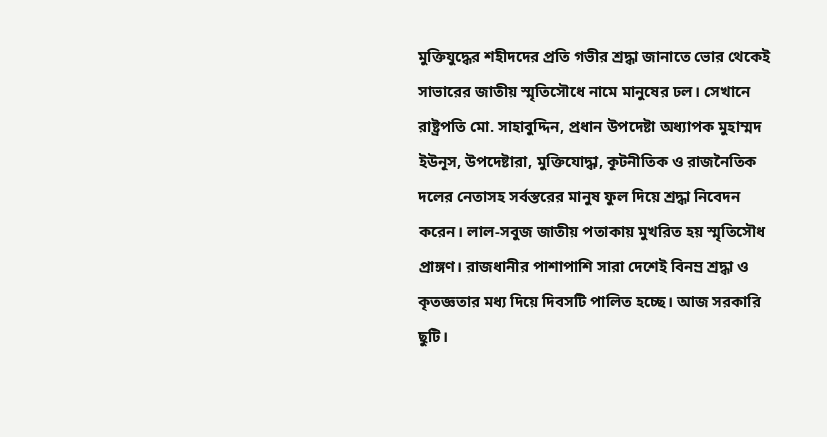মুক্তিযুদ্ধের শহীদদের প্রতি গভীর শ্রদ্ধা জানাতে ভোর থেকেই সাভারের জাতীয় স্মৃতিসৌধে নামে মানুষের ঢল। সেখানে রাষ্ট্রপতি মো. সাহাবুদ্দিন, প্রধান উপদেষ্টা অধ্যাপক মুহাম্মদ ইউনূস, উপদেষ্টারা, মুক্তিযোদ্ধা, কূটনীতিক ও রাজনৈতিক দলের নেতাসহ সর্বস্তরের মানুষ ফুল দিয়ে শ্রদ্ধা নিবেদন করেন। লাল-সবুজ জাতীয় পতাকায় মুখরিত হয় স্মৃতিসৌধ প্রাঙ্গণ। রাজধানীর পাশাপাশি সারা দেশেই বিনম্র শ্রদ্ধা ও কৃতজ্ঞতার মধ্য দিয়ে দিবসটি পালিত হচ্ছে। আজ সরকারি ছুটি।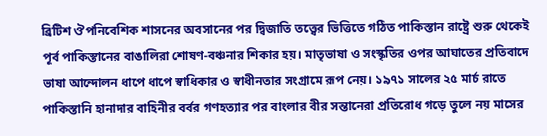ব্রিটিশ ঔপনিবেশিক শাসনের অবসানের পর দ্বিজাতি তত্ত্বের ভিত্তিতে গঠিত পাকিস্তান রাষ্ট্রে শুরু থেকেই পূর্ব পাকিস্তানের বাঙালিরা শোষণ-বঞ্চনার শিকার হয়। মাতৃভাষা ও সংস্কৃতির ওপর আঘাতের প্রতিবাদে ভাষা আন্দোলন ধাপে ধাপে স্বাধিকার ও স্বাধীনতার সংগ্রামে রূপ নেয়। ১৯৭১ সালের ২৫ মার্চ রাতে পাকিস্তানি হানাদার বাহিনীর বর্বর গণহত্যার পর বাংলার বীর সন্তানেরা প্রতিরোধ গড়ে তুলে নয় মাসের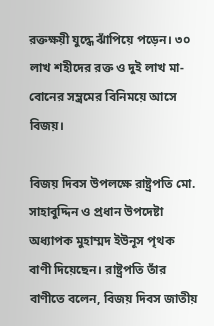রক্তক্ষয়ী যুদ্ধে ঝাঁপিয়ে পড়েন। ৩০ লাখ শহীদের রক্ত ও দুই লাখ মা-বোনের সম্ভ্রমের বিনিময়ে আসে বিজয়।

বিজয় দিবস উপলক্ষে রাষ্ট্রপতি মো. সাহাবুদ্দিন ও প্রধান উপদেষ্টা অধ্যাপক মুহাম্মদ ইউনূস পৃথক বাণী দিয়েছেন। রাষ্ট্রপতি তাঁর বাণীতে বলেন, বিজয় দিবস জাতীয়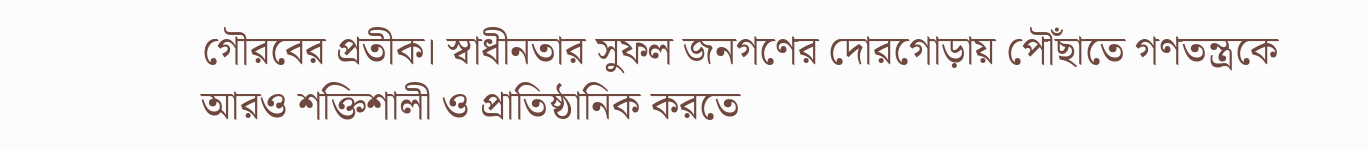গৌরবের প্রতীক। স্বাধীনতার সুফল জনগণের দোরগোড়ায় পৌঁছাতে গণতন্ত্রকে আরও শক্তিশালী ও প্রাতিষ্ঠানিক করতে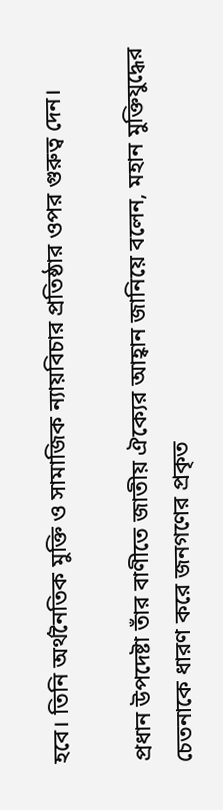হবে। তিনি অর্থনৈতিক মুক্তি ও সামাজিক ন্যায়বিচার প্রতিষ্ঠার ওপর গুরুত্ব দেন।

প্রধান উপদেষ্টা তাঁর বাণীতে জাতীয় ঐক্যের আহ্বান জানিয়ে বলেন, মহান মুক্তিযুদ্ধের চেতনাকে ধারণ করে জনগণের প্রকৃত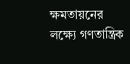ক্ষমতায়নের লক্ষ্যে গণতান্ত্রিক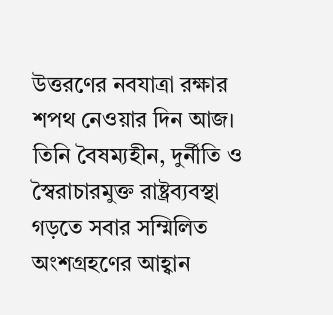উত্তরণের নবযাত্রা রক্ষার শপথ নেওয়ার দিন আজ। তিনি বৈষম্যহীন, দুর্নীতি ও স্বৈরাচারমুক্ত রাষ্ট্রব্যবস্থা গড়তে সবার সম্মিলিত অংশগ্রহণের আহ্বান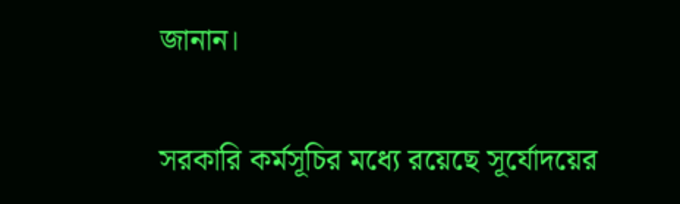জানান।

সরকারি কর্মসূচির মধ্যে রয়েছে সূর্যোদয়ের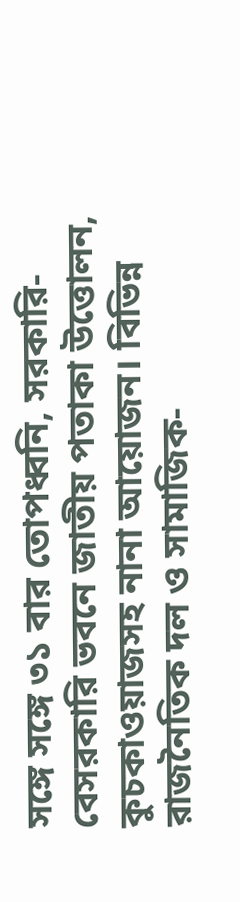সঙ্গে সঙ্গে ৩১ বার তোপধ্বনি, সরকারি-বেসরকারি ভবনে জাতীয় পতাকা উত্তোলন, কুচকাওয়াজসহ নানা আয়োজন। বিভিন্ন রাজনৈতিক দল ও সামাজিক-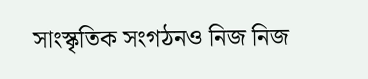সাংস্কৃতিক সংগঠনও নিজ নিজ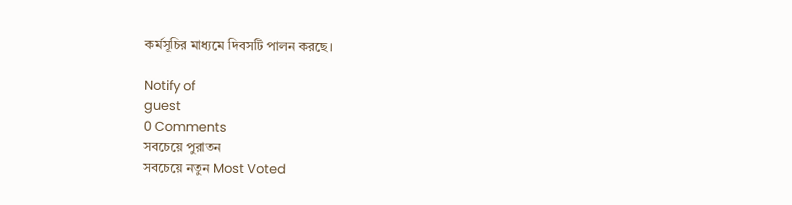কর্মসূচির মাধ্যমে দিবসটি পালন করছে।

Notify of
guest
0 Comments
সবচেয়ে পুরাতন
সবচেয়ে নতুন Most Voted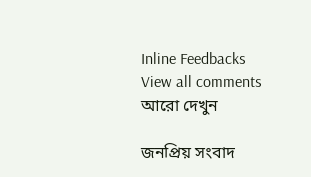Inline Feedbacks
View all comments
আরো দেখুন

জনপ্রিয় সংবাদ